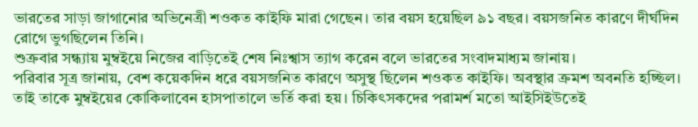ভারতের সাড়া জাগানোর অভিনেত্রী শওকত কাইফি মারা গেছেন। তার বয়স হয়েছিল ৯১ বছর। বয়সজনিত কারণে দীর্ঘদিন রোগে ভুগছিলেন তিনি।
শুক্রবার সন্ধ্যায় মুম্বইয়ে নিজের বাড়িতেই শেষ নিঃশ্বাস ত্যাগ করেন বলে ভারতের সংবাদমাধ্যম জানায়।
পরিবার সূত্র জানায়, বেশ কয়েকদিন ধরে বয়সজনিত কারণে অসুস্থ ছিলেন শওকত কাইফি। অবস্থার ক্রমশ অবনতি হচ্ছিল। তাই তাকে মুম্বইয়ের কোকিলাবেন হাসপাতালে ভর্তি করা হয়। চিকিৎসকদের পরামর্শ মতো আইসিইউতেই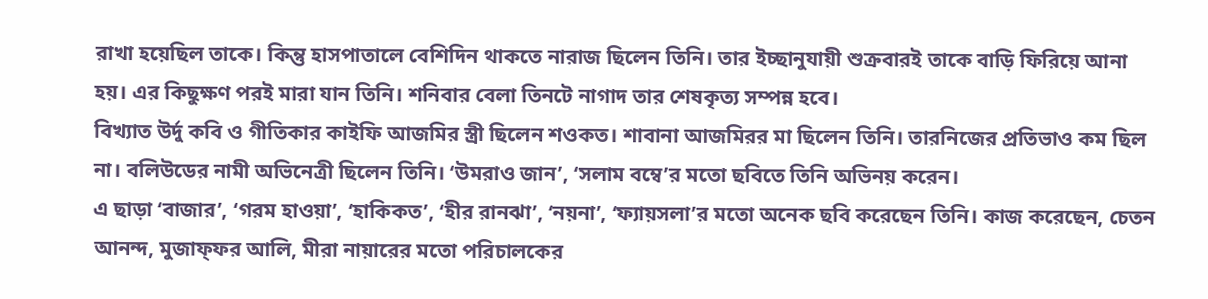রাখা হয়েছিল তাকে। কিন্তু হাসপাতালে বেশিদিন থাকতে নারাজ ছিলেন তিনি। তার ইচ্ছানুযায়ী শুক্রবারই তাকে বাড়ি ফিরিয়ে আনা হয়। এর কিছুক্ষণ পরই মারা যান তিনি। শনিবার বেলা তিনটে নাগাদ তার শেষকৃত্য সম্পন্ন হবে।
বিখ্যাত উর্দু কবি ও গীতিকার কাইফি আজমির স্ত্রী ছিলেন শওকত। শাবানা আজমিরর মা ছিলেন তিনি। তারনিজের প্রতিভাও কম ছিল না। বলিউডের নামী অভিনেত্রী ছিলেন তিনি। ‘উমরাও জান’, ‘সলাম বম্বে’র মতো ছবিতে তিনি অভিনয় করেন।
এ ছাড়া ‘বাজার’, ‘গরম হাওয়া’, ‘হাকিকত’, ‘হীর রানঝা’, ‘নয়না’, ‘ফ্যায়সলা’র মতো অনেক ছবি করেছেন তিনি। কাজ করেছেন, চেতন আনন্দ, মুজাফ্ফর আলি, মীরা নায়ারের মতো পরিচালকের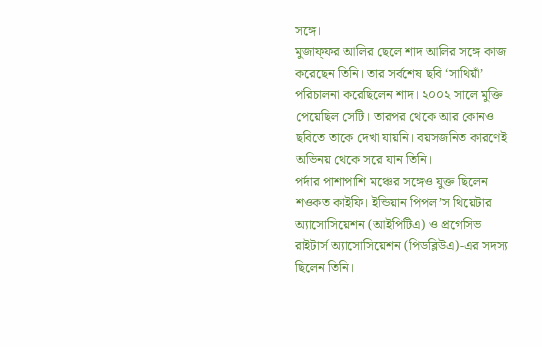সঙ্গে।
মুজাফ্ফর আলির ছেলে শাদ আলির সঙ্গে কাজ করেছেন তিনি। তার সর্বশেষ ছবি ‘সাথিয়াঁ’ পরিচালনা করেছিলেন শাদ। ২০০২ সালে মুক্তি পেয়েছিল সেটি। তারপর থেকে আর কোনও ছবিতে তাকে দেখা যায়নি। বয়সজনিত কারণেই অভিনয় থেকে সরে যান তিনি।
পর্দার পাশাপাশি মঞ্চের সঙ্গেও যুক্ত ছিলেন শওকত কাইফি। ইন্ডিয়ান পিপল’স থিয়েটার অ্যাসোসিয়েশন (আইপিটিএ) ও প্রগেসিভ রাইটার্স অ্যাসোসিয়েশন (পিডব্লিউএ)-এর সদস্য ছিলেন তিনি।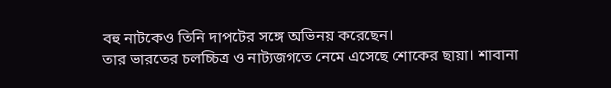বহু নাটকেও তিনি দাপটের সঙ্গে অভিনয় করেছেন।
তার ভারতের চলচ্চিত্র ও নাট্যজগতে নেমে এসেছে শোকের ছায়া। শাবানা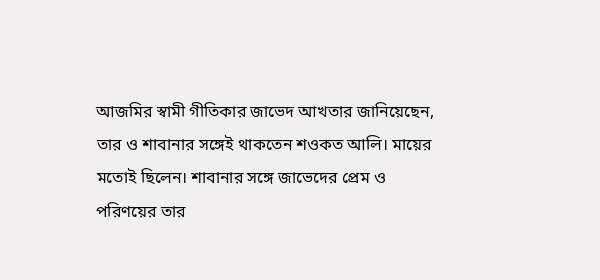আজমির স্বামী গীতিকার জাভেদ আখতার জানিয়েছেন, তার ও শাবানার সঙ্গেই থাকতেন শওকত আলি। মায়ের মতোই ছিলেন। শাবানার সঙ্গে জাভেদের প্রেম ও পরিণয়ের তার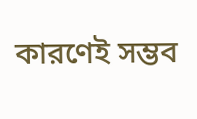কারণেই সম্ভব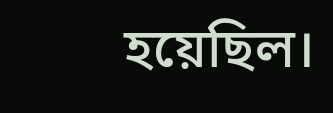হয়েছিল।